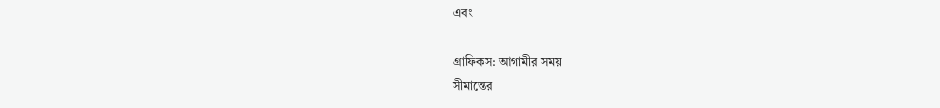এবং

গ্রাফিকস: আগামীর সময়
সীমান্তের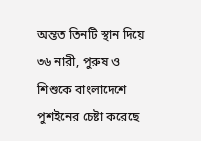অন্তত তিনটি স্থান দিয়ে ৩৬ নারী, পুরুষ ও শিশুকে বাংলাদেশে পুশইনের চেষ্টা করেছে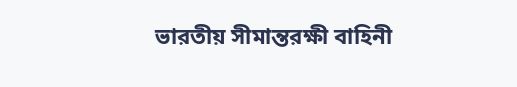ভারতীয় সীমান্তরক্ষী বাহিনী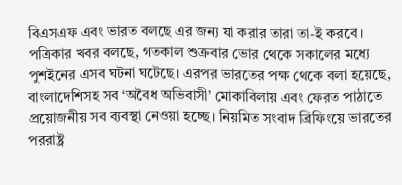বিএসএফ এবং ভারত বলছে এর জন্য যা করার তারা তা-ই করবে।
পত্রিকার খবর বলছে, গতকাল শুক্রবার ভোর থেকে সকালের মধ্যে পুশইনের এসব ঘটনা ঘটেছে। এরপর ভারতের পক্ষ থেকে বলা হয়েছে, বাংলাদেশিসহ সব ‘অবৈধ অভিবাসী’ মোকাবিলায় এবং ফেরত পাঠাতে প্রয়োজনীয় সব ব্যবস্থা নেওয়া হচ্ছে। নিয়মিত সংবাদ ব্রিফিংয়ে ভারতের পররাষ্ট্র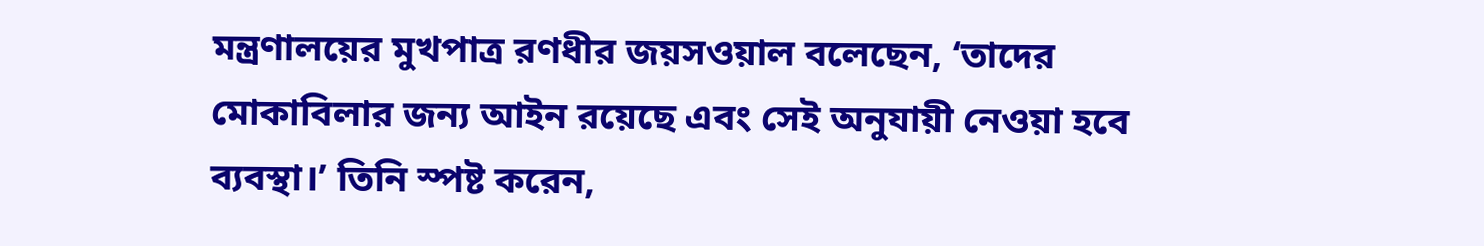মন্ত্রণালয়ের মুখপাত্র রণধীর জয়সওয়াল বলেছেন, ‘তাদের মোকাবিলার জন্য আইন রয়েছে এবং সেই অনুযায়ী নেওয়া হবে ব্যবস্থা।’ তিনি স্পষ্ট করেন,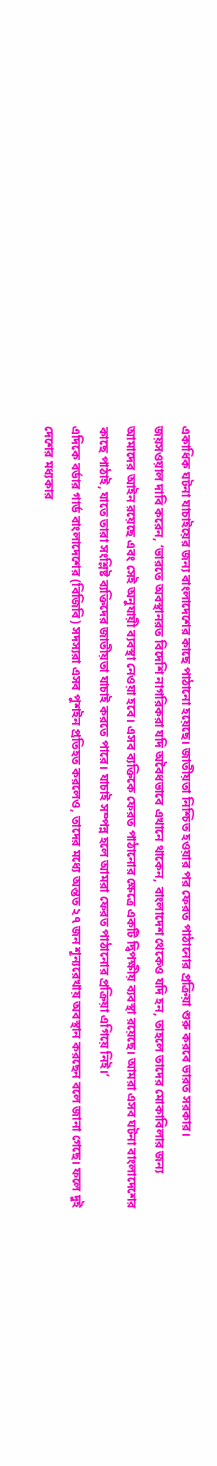একাধিক ঘটনা যাচাইয়ের জন্য বাংলাদেশের কাছে পাঠানো হয়েছে। জাতীয়তা নিশ্চিত হওয়ার পর ফেরত পাঠানোর প্রক্রিয়া শুরু করবে ভারত সরকার।
জয়সওয়াল দাবি করেন, ‘ভারতে অবস্থানরত বিদেশি নাগরিকরা যদি অবৈধভাবে এখানে থাকেন, বাংলাদেশ থেকেও যদি হন, তাহলে তাদের মোকাবিলার জন্য আমাদের আইন রয়েছে এবং সেই অনুযায়ী ব্যবস্থা নেওয়া হবে। এসব ব্যক্তিকে ফেরত পাঠানোর ক্ষেত্রে একটি দ্বিপক্ষীয় ব্যবস্থা রয়েছে। আমরা এসব ঘটনা বাংলাদেশের কাছে পাঠাই, যাতে তারা সংশ্লিষ্ট ব্যক্তিদের জাতীয়তা যাচাই করতে পারে। যাচাই সম্পন্ন হলে আমরা ফেরত পাঠানোর প্রক্রিয়া এগিয়ে নিই।’
এদিকে বর্ডার গার্ড বাংলাদেশের (বিজিবি) সদস্যরা এসব পুশইন প্রতিহত করলেও, তাদের মধ্যে অন্তত ২৭ জন শূন্যরেখায় অবস্থান করছেন বলে জানা গেছে। ফলে দুই দেশের মধ্যকার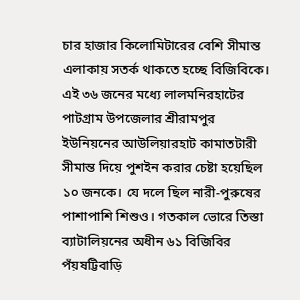চার হাজার কিলোমিটারের বেশি সীমান্ত এলাকায় সতর্ক থাকতে হচ্ছে বিজিবিকে।
এই ৩৬ জনের মধ্যে লালমনিরহাটের পাটগ্রাম উপজেলার শ্রীরামপুর ইউনিয়নের আউলিয়ারহাট কামাতটারী সীমান্ত দিয়ে পুশইন করার চেষ্টা হয়েছিল ১০ জনকে। যে দলে ছিল নারী-পুরুষের পাশাপাশি শিশুও। গতকাল ভোরে তিস্তা ব্যাটালিয়নের অধীন ৬১ বিজিবির পঁয়ষট্টিবাড়ি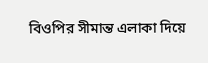বিওপির সীমান্ত এলাকা দিয়ে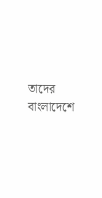তাদের বাংলাদেশে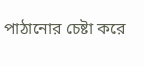পাঠানোর চেষ্টা করে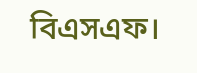বিএসএফ।